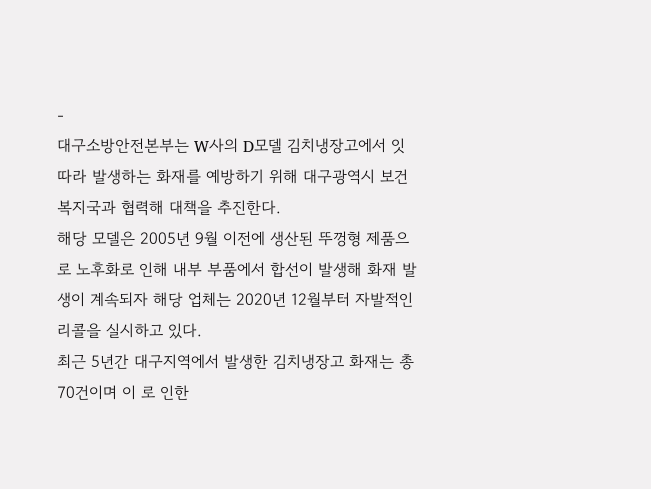-
대구소방안전본부는 W사의 D모델 김치냉장고에서 잇따라 발생하는 화재를 예방하기 위해 대구광역시 보건복지국과 협력해 대책을 추진한다.
해당 모델은 2005년 9월 이전에 생산된 뚜껑형 제품으로 노후화로 인해 내부 부품에서 합선이 발생해 화재 발생이 계속되자 해당 업체는 2020년 12월부터 자발적인 리콜을 실시하고 있다.
최근 5년간 대구지역에서 발생한 김치냉장고 화재는 총 70건이며 이 로 인한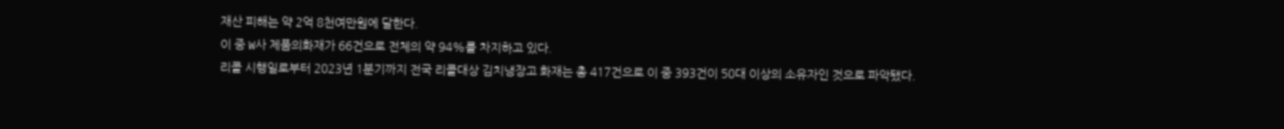재산 피해는 약 2억 8천여만원에 달한다.
이 중 W사 제품의화재가 66건으로 전체의 약 94%를 차지하고 있다.
리콜 시행일로부터 2023년 1분기까지 전국 리콜대상 김치냉장고 화재는 총 417건으로 이 중 393건이 50대 이상의 소유자인 것으로 파악됐다.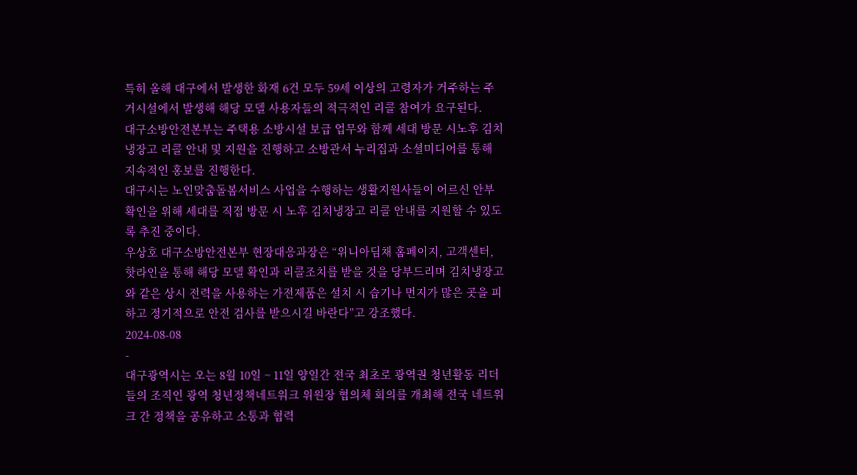특히 올해 대구에서 발생한 화재 6건 모두 59세 이상의 고령자가 거주하는 주거시설에서 발생해 해당 모델 사용자들의 적극적인 리콜 참여가 요구된다.
대구소방안전본부는 주택용 소방시설 보급 업무와 함께 세대 방문 시노후 김치냉장고 리콜 안내 및 지원을 진행하고 소방관서 누리집과 소셜미디어를 통해 지속적인 홍보를 진행한다.
대구시는 노인맞춤돌봄서비스 사업을 수행하는 생활지원사들이 어르신 안부확인을 위해 세대를 직접 방문 시 노후 김치냉장고 리콜 안내를 지원할 수 있도록 추진 중이다.
우상호 대구소방안전본부 현장대응과장은 “위니아딤채 홈페이지, 고객센터, 핫라인을 통해 해당 모델 확인과 리콜조치를 받을 것을 당부드리며 김치냉장고와 같은 상시 전력을 사용하는 가전제품은 설치 시 습기나 먼지가 많은 곳을 피하고 정기적으로 안전 검사를 받으시길 바란다”고 강조했다.
2024-08-08
-
대구광역시는 오는 8월 10일 ~ 11일 양일간 전국 최초로 광역권 청년활동 리더들의 조직인 광역 청년정책네트워크 위원장 협의체 회의를 개최해 전국 네트워크 간 정책을 공유하고 소통과 협력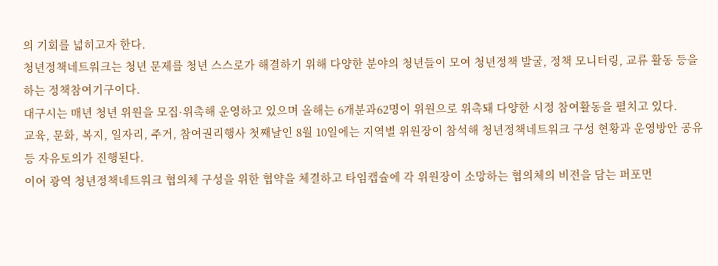의 기회를 넓히고자 한다.
청년정책네트워크는 청년 문제를 청년 스스로가 해결하기 위해 다양한 분야의 청년들이 모여 청년정책 발굴, 정책 모니터링, 교류 활동 등을 하는 정책참여기구이다.
대구시는 매년 청년 위원을 모집·위촉해 운영하고 있으며 올해는 6개분과62명이 위원으로 위촉돼 다양한 시정 참여활동을 펼치고 있다.
교육, 문화, 복지, 일자리, 주거, 참여권리행사 첫째날인 8월 10일에는 지역별 위원장이 참석해 청년정책네트워크 구성 현황과 운영방안 공유 등 자유토의가 진행된다.
이어 광역 청년정책네트워크 협의체 구성을 위한 협약을 체결하고 타임캡슐에 각 위원장이 소망하는 협의체의 비전을 담는 퍼포먼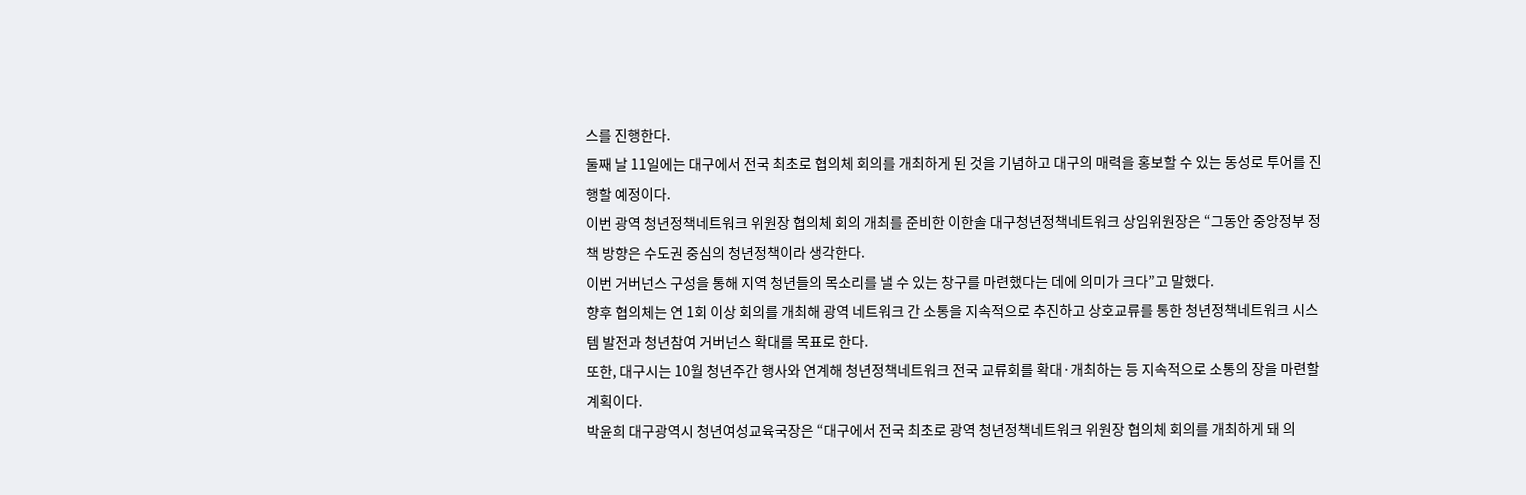스를 진행한다.
둘째 날 11일에는 대구에서 전국 최초로 협의체 회의를 개최하게 된 것을 기념하고 대구의 매력을 홍보할 수 있는 동성로 투어를 진행할 예정이다.
이번 광역 청년정책네트워크 위원장 협의체 회의 개최를 준비한 이한솔 대구청년정책네트워크 상임위원장은 “그동안 중앙정부 정책 방향은 수도권 중심의 청년정책이라 생각한다.
이번 거버넌스 구성을 통해 지역 청년들의 목소리를 낼 수 있는 창구를 마련했다는 데에 의미가 크다”고 말했다.
향후 협의체는 연 1회 이상 회의를 개최해 광역 네트워크 간 소통을 지속적으로 추진하고 상호교류를 통한 청년정책네트워크 시스템 발전과 청년참여 거버넌스 확대를 목표로 한다.
또한, 대구시는 10월 청년주간 행사와 연계해 청년정책네트워크 전국 교류회를 확대·개최하는 등 지속적으로 소통의 장을 마련할 계획이다.
박윤희 대구광역시 청년여성교육국장은 “대구에서 전국 최초로 광역 청년정책네트워크 위원장 협의체 회의를 개최하게 돼 의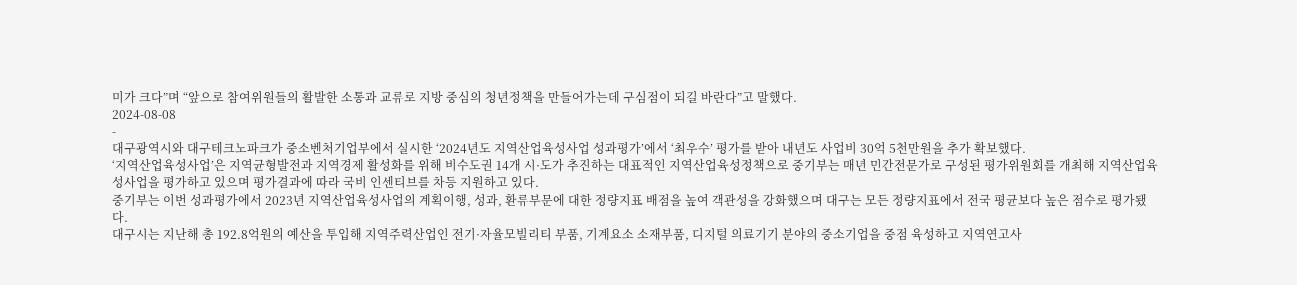미가 크다”며 “앞으로 참여위원들의 활발한 소통과 교류로 지방 중심의 청년정책을 만들어가는데 구심점이 되길 바란다”고 말했다.
2024-08-08
-
대구광역시와 대구테크노파크가 중소벤처기업부에서 실시한 ‘2024년도 지역산업육성사업 성과평가’에서 ‘최우수’ 평가를 받아 내년도 사업비 30억 5천만원을 추가 확보했다.
‘지역산업육성사업’은 지역균형발전과 지역경제 활성화를 위해 비수도권 14개 시·도가 추진하는 대표적인 지역산업육성정책으로 중기부는 매년 민간전문가로 구성된 평가위원회를 개최해 지역산업육성사업을 평가하고 있으며 평가결과에 따라 국비 인센티브를 차등 지원하고 있다.
중기부는 이번 성과평가에서 2023년 지역산업육성사업의 계획이행, 성과, 환류부문에 대한 정량지표 배점을 높여 객관성을 강화했으며 대구는 모든 정량지표에서 전국 평균보다 높은 점수로 평가됐다.
대구시는 지난해 총 192.8억원의 예산을 투입해 지역주력산업인 전기·자율모빌리티 부품, 기계요소 소재부품, 디지털 의료기기 분야의 중소기업을 중점 육성하고 지역연고사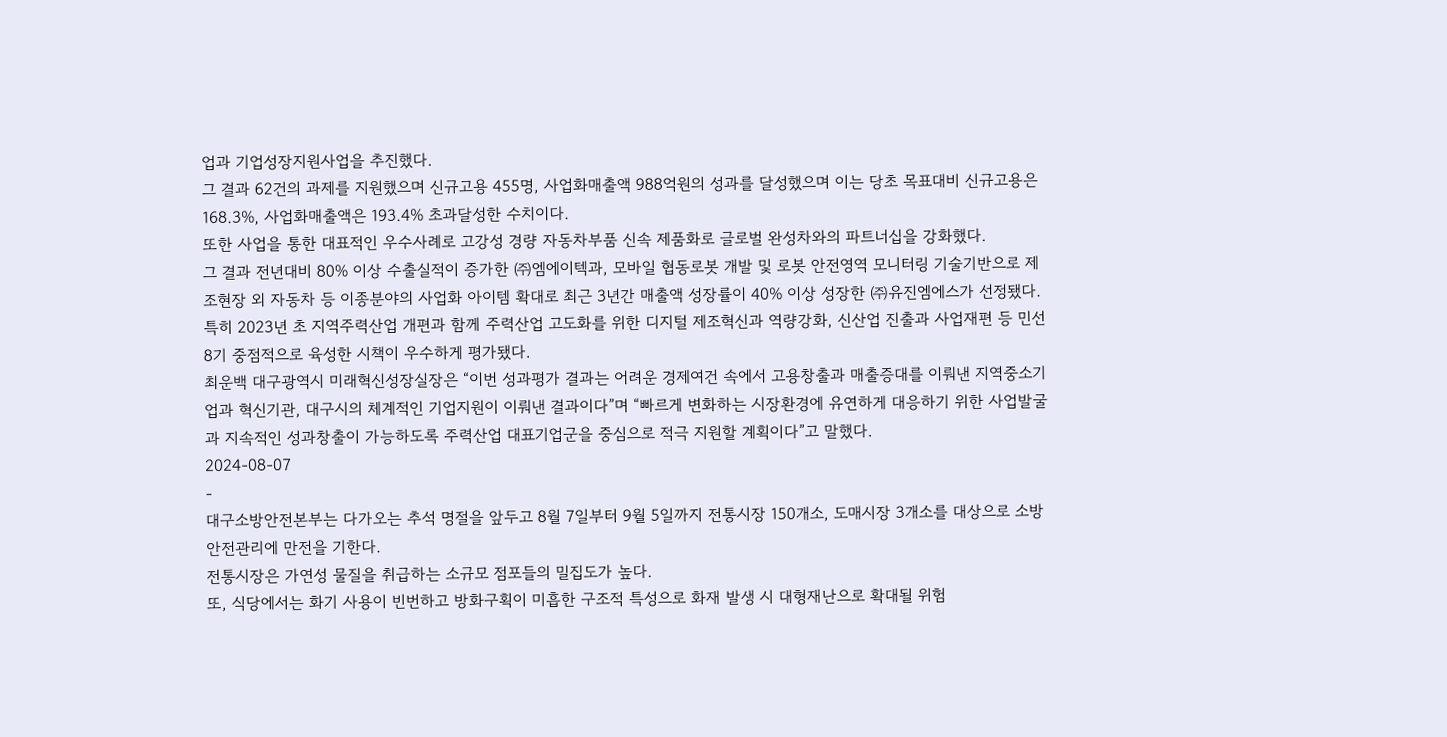업과 기업성장지원사업을 추진했다.
그 결과 62건의 과제를 지원했으며 신규고용 455명, 사업화매출액 988억원의 성과를 달성했으며 이는 당초 목표대비 신규고용은 168.3%, 사업화매출액은 193.4% 초과달성한 수치이다.
또한 사업을 통한 대표적인 우수사례로 고강성 경량 자동차부품 신속 제품화로 글로벌 완성차와의 파트너십을 강화했다.
그 결과 전년대비 80% 이상 수출실적이 증가한 ㈜엠에이텍과, 모바일 협동로봇 개발 및 로봇 안전영역 모니터링 기술기반으로 제조현장 외 자동차 등 이종분야의 사업화 아이템 확대로 최근 3년간 매출액 성장률이 40% 이상 성장한 ㈜유진엠에스가 선정됐다.
특히 2023년 초 지역주력산업 개편과 함께 주력산업 고도화를 위한 디지털 제조혁신과 역량강화, 신산업 진출과 사업재편 등 민선 8기 중점적으로 육성한 시책이 우수하게 평가됐다.
최운백 대구광역시 미래혁신성장실장은 “이번 성과평가 결과는 어려운 경제여건 속에서 고용창출과 매출증대를 이뤄낸 지역중소기업과 혁신기관, 대구시의 체계적인 기업지원이 이뤄낸 결과이다”며 “빠르게 변화하는 시장환경에 유연하게 대응하기 위한 사업발굴과 지속적인 성과창출이 가능하도록 주력산업 대표기업군을 중심으로 적극 지원할 계획이다”고 말했다.
2024-08-07
-
대구소방안전본부는 다가오는 추석 명절을 앞두고 8월 7일부터 9월 5일까지 전통시장 150개소, 도매시장 3개소를 대상으로 소방안전관리에 만전을 기한다.
전통시장은 가연성 물질을 취급하는 소규모 점포들의 밀집도가 높다.
또, 식당에서는 화기 사용이 빈번하고 방화구획이 미흡한 구조적 특성으로 화재 발생 시 대형재난으로 확대될 위험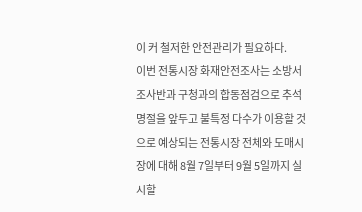이 커 철저한 안전관리가 필요하다.
이번 전통시장 화재안전조사는 소방서 조사반과 구청과의 합동점검으로 추석 명절을 앞두고 불특정 다수가 이용할 것으로 예상되는 전통시장 전체와 도매시장에 대해 8월 7일부터 9월 5일까지 실시할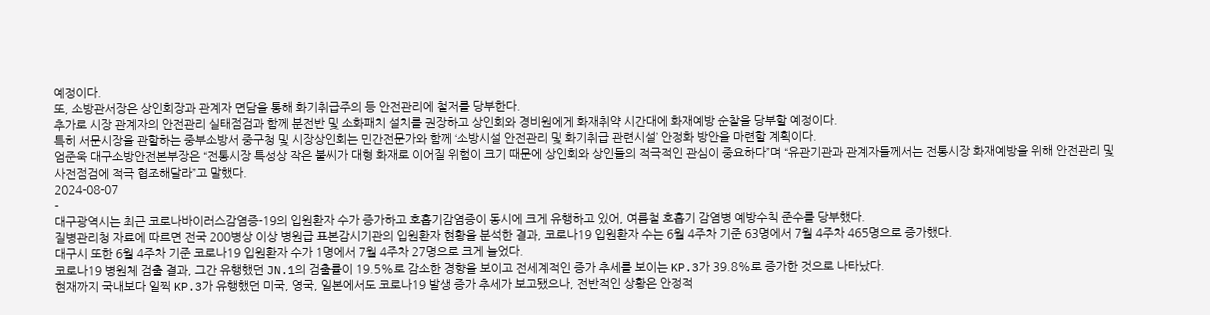예정이다.
또, 소방관서장은 상인회장과 관계자 면담을 통해 화기취급주의 등 안전관리에 철저를 당부한다.
추가로 시장 관계자의 안전관리 실태점검과 함께 분전반 및 소화패치 설치를 권장하고 상인회와 경비원에게 화재취약 시간대에 화재예방 순찰을 당부할 예정이다.
특히 서문시장을 관할하는 중부소방서 중구청 및 시장상인회는 민간전문가와 함께 ‘소방시설 안전관리 및 화기취급 관련시설’ 안정화 방안을 마련할 계획이다.
엄준욱 대구소방안전본부장은 “전통시장 특성상 작은 불씨가 대형 화재로 이어질 위험이 크기 때문에 상인회와 상인들의 적극적인 관심이 중요하다”며 “유관기관과 관계자들께서는 전통시장 화재예방을 위해 안전관리 및 사전점검에 적극 협조해달라”고 말했다.
2024-08-07
-
대구광역시는 최근 코로나바이러스감염증-19의 입원환자 수가 증가하고 호흡기감염증이 동시에 크게 유행하고 있어, 여름철 호흡기 감염병 예방수칙 준수를 당부했다.
질병관리청 자료에 따르면 전국 200병상 이상 병원급 표본감시기관의 입원환자 현황을 분석한 결과, 코로나19 입원환자 수는 6월 4주차 기준 63명에서 7월 4주차 465명으로 증가했다.
대구시 또한 6월 4주차 기준 코로나19 입원환자 수가 1명에서 7월 4주차 27명으로 크게 늘었다.
코로나19 병원체 검출 결과, 그간 유행했던 JN.1의 검출률이 19.5%로 감소한 경향을 보이고 전세계적인 증가 추세를 보이는 KP.3가 39.8%로 증가한 것으로 나타났다.
현재까지 국내보다 일찍 KP.3가 유행했던 미국, 영국, 일본에서도 코로나19 발생 증가 추세가 보고됐으나, 전반적인 상황은 안정적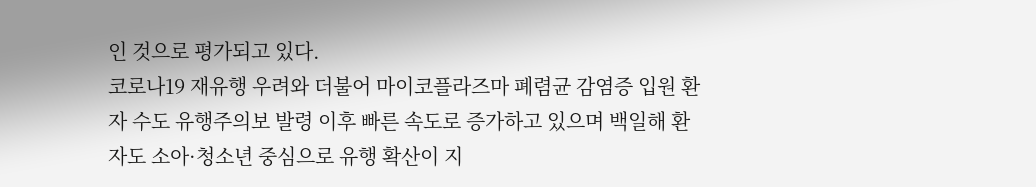인 것으로 평가되고 있다.
코로나19 재유행 우려와 더불어 마이코플라즈마 폐렴균 감염증 입원 환자 수도 유행주의보 발령 이후 빠른 속도로 증가하고 있으며 백일해 환자도 소아·청소년 중심으로 유행 확산이 지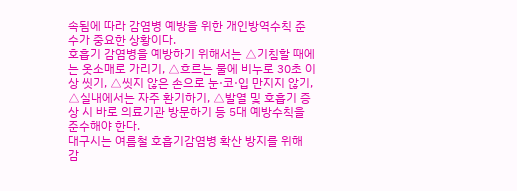속됨에 따라 감염병 예방을 위한 개인방역수칙 준수가 중요한 상황이다.
호흡기 감염병을 예방하기 위해서는 △기침할 때에는 옷소매로 가리기, △흐르는 물에 비누로 30초 이상 씻기, △씻지 않은 손으로 눈·코·입 만지지 않기, △실내에서는 자주 환기하기, △발열 및 호흡기 증상 시 바로 의료기관 방문하기 등 5대 예방수칙을 준수해야 한다.
대구시는 여름철 호흡기감염병 확산 방지를 위해 감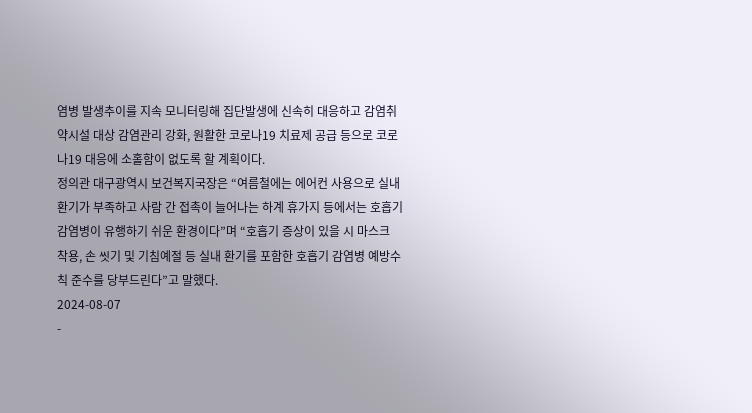염병 발생추이를 지속 모니터링해 집단발생에 신속히 대응하고 감염취약시설 대상 감염관리 강화, 원활한 코로나19 치료제 공급 등으로 코로나19 대응에 소홀함이 없도록 할 계획이다.
정의관 대구광역시 보건복지국장은 “여름철에는 에어컨 사용으로 실내 환기가 부족하고 사람 간 접촉이 늘어나는 하계 휴가지 등에서는 호흡기 감염병이 유행하기 쉬운 환경이다”며 “호흡기 증상이 있을 시 마스크 착용, 손 씻기 및 기침예절 등 실내 환기를 포함한 호흡기 감염병 예방수칙 준수를 당부드린다”고 말했다.
2024-08-07
-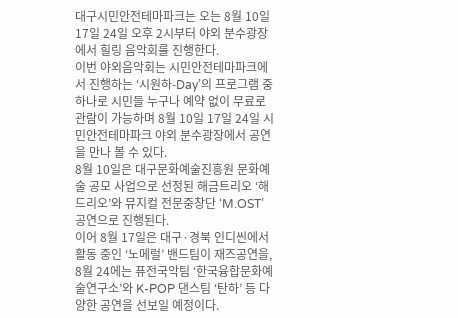대구시민안전테마파크는 오는 8월 10일 17일 24일 오후 2시부터 야외 분수광장에서 힐링 음악회를 진행한다.
이번 야외음악회는 시민안전테마파크에서 진행하는 ‘시원하-Day’의 프로그램 중 하나로 시민들 누구나 예약 없이 무료로 관람이 가능하며 8월 10일 17일 24일 시민안전테마파크 야외 분수광장에서 공연을 만나 볼 수 있다.
8월 10일은 대구문화예술진흥원 문화예술 공모 사업으로 선정된 해금트리오 ‘해드리오’와 뮤지컬 전문중창단 ‘M.OST’ 공연으로 진행된다.
이어 8월 17일은 대구·경북 인디씬에서 활동 중인 ‘노메럴’ 밴드팀이 재즈공연을, 8월 24에는 퓨전국악팀 ‘한국융합문화예술연구소’와 K-POP 댄스팀 ‘탄하’ 등 다양한 공연을 선보일 예정이다.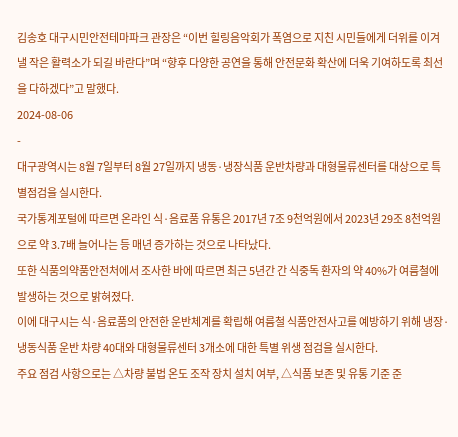김송호 대구시민안전테마파크 관장은 “이번 힐링음악회가 폭염으로 지친 시민들에게 더위를 이겨낼 작은 활력소가 되길 바란다”며 “향후 다양한 공연을 통해 안전문화 확산에 더욱 기여하도록 최선을 다하겠다”고 말했다.
2024-08-06
-
대구광역시는 8월 7일부터 8월 27일까지 냉동·냉장식품 운반차량과 대형물류센터를 대상으로 특별점검을 실시한다.
국가통계포털에 따르면 온라인 식·음료품 유통은 2017년 7조 9천억원에서 2023년 29조 8천억원으로 약 3.7배 늘어나는 등 매년 증가하는 것으로 나타났다.
또한 식품의약품안전처에서 조사한 바에 따르면 최근 5년간 간 식중독 환자의 약 40%가 여름철에 발생하는 것으로 밝혀졌다.
이에 대구시는 식·음료품의 안전한 운반체계를 확립해 여름철 식품안전사고를 예방하기 위해 냉장·냉동식품 운반 차량 40대와 대형물류센터 3개소에 대한 특별 위생 점검을 실시한다.
주요 점검 사항으로는 △차량 불법 온도 조작 장치 설치 여부, △식품 보존 및 유통 기준 준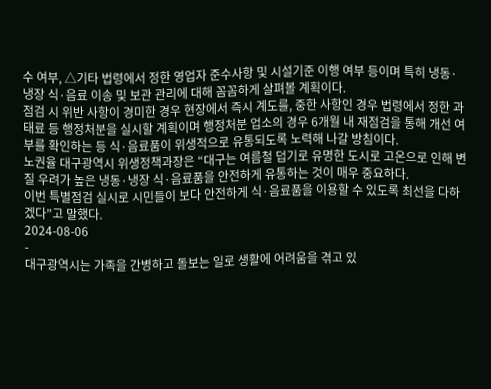수 여부, △기타 법령에서 정한 영업자 준수사항 및 시설기준 이행 여부 등이며 특히 냉동·냉장 식·음료 이송 및 보관 관리에 대해 꼼꼼하게 살펴볼 계획이다.
점검 시 위반 사항이 경미한 경우 현장에서 즉시 계도를, 중한 사항인 경우 법령에서 정한 과태료 등 행정처분을 실시할 계획이며 행정처분 업소의 경우 6개월 내 재점검을 통해 개선 여부를 확인하는 등 식·음료품이 위생적으로 유통되도록 노력해 나갈 방침이다.
노권율 대구광역시 위생정책과장은 “대구는 여름철 덥기로 유명한 도시로 고온으로 인해 변질 우려가 높은 냉동·냉장 식·음료품을 안전하게 유통하는 것이 매우 중요하다.
이번 특별점검 실시로 시민들이 보다 안전하게 식·음료품을 이용할 수 있도록 최선을 다하겠다”고 말했다.
2024-08-06
-
대구광역시는 가족을 간병하고 돌보는 일로 생활에 어려움을 겪고 있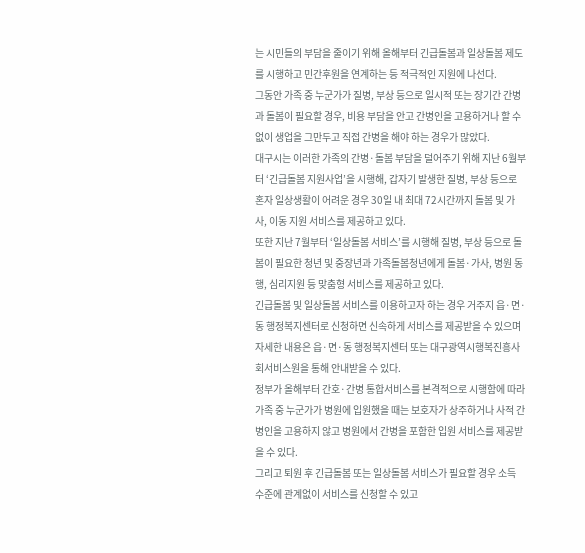는 시민들의 부담을 줄이기 위해 올해부터 긴급돌봄과 일상돌봄 제도를 시행하고 민간후원을 연계하는 등 적극적인 지원에 나선다.
그동안 가족 중 누군가가 질병, 부상 등으로 일시적 또는 장기간 간병과 돌봄이 필요할 경우, 비용 부담을 안고 간병인을 고용하거나 할 수 없이 생업을 그만두고 직접 간병을 해야 하는 경우가 많았다.
대구시는 이러한 가족의 간병·돌봄 부담을 덜어주기 위해 지난 6월부터 ‘긴급돌봄 지원사업’을 시행해, 갑자기 발생한 질병, 부상 등으로 혼자 일상생활이 어려운 경우 30일 내 최대 72시간까지 돌봄 및 가사, 이동 지원 서비스를 제공하고 있다.
또한 지난 7월부터 ‘일상돌봄 서비스’를 시행해 질병, 부상 등으로 돌봄이 필요한 청년 및 중장년과 가족돌봄청년에게 돌봄·가사, 병원 동행, 심리지원 등 맞춤형 서비스를 제공하고 있다.
긴급돌봄 및 일상돌봄 서비스를 이용하고자 하는 경우 거주지 읍·면·동 행정복지센터로 신청하면 신속하게 서비스를 제공받을 수 있으며 자세한 내용은 읍·면·동 행정복지센터 또는 대구광역시행복진흥사회서비스원을 통해 안내받을 수 있다.
정부가 올해부터 간호·간병 통합서비스를 본격적으로 시행함에 따라 가족 중 누군가가 병원에 입원했을 때는 보호자가 상주하거나 사적 간병인을 고용하지 않고 병원에서 간병을 포함한 입원 서비스를 제공받을 수 있다.
그리고 퇴원 후 긴급돌봄 또는 일상돌봄 서비스가 필요할 경우 소득 수준에 관계없이 서비스를 신청할 수 있고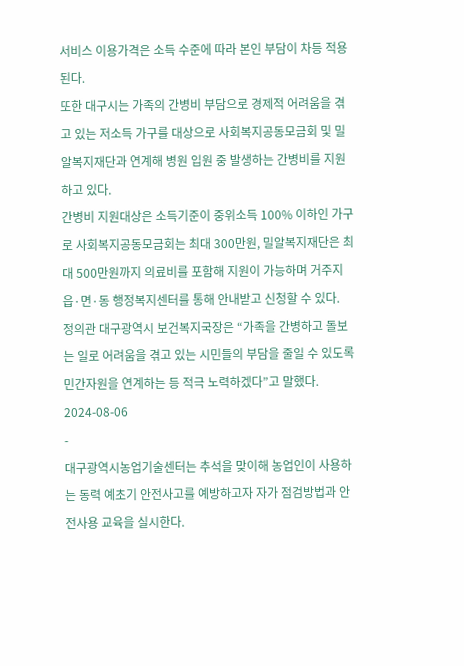서비스 이용가격은 소득 수준에 따라 본인 부담이 차등 적용된다.
또한 대구시는 가족의 간병비 부담으로 경제적 어려움을 겪고 있는 저소득 가구를 대상으로 사회복지공동모금회 및 밀알복지재단과 연계해 병원 입원 중 발생하는 간병비를 지원하고 있다.
간병비 지원대상은 소득기준이 중위소득 100% 이하인 가구로 사회복지공동모금회는 최대 300만원, 밀알복지재단은 최대 500만원까지 의료비를 포함해 지원이 가능하며 거주지 읍·면·동 행정복지센터를 통해 안내받고 신청할 수 있다.
정의관 대구광역시 보건복지국장은 “가족을 간병하고 돌보는 일로 어려움을 겪고 있는 시민들의 부담을 줄일 수 있도록 민간자원을 연계하는 등 적극 노력하겠다”고 말했다.
2024-08-06
-
대구광역시농업기술센터는 추석을 맞이해 농업인이 사용하는 동력 예초기 안전사고를 예방하고자 자가 점검방법과 안전사용 교육을 실시한다.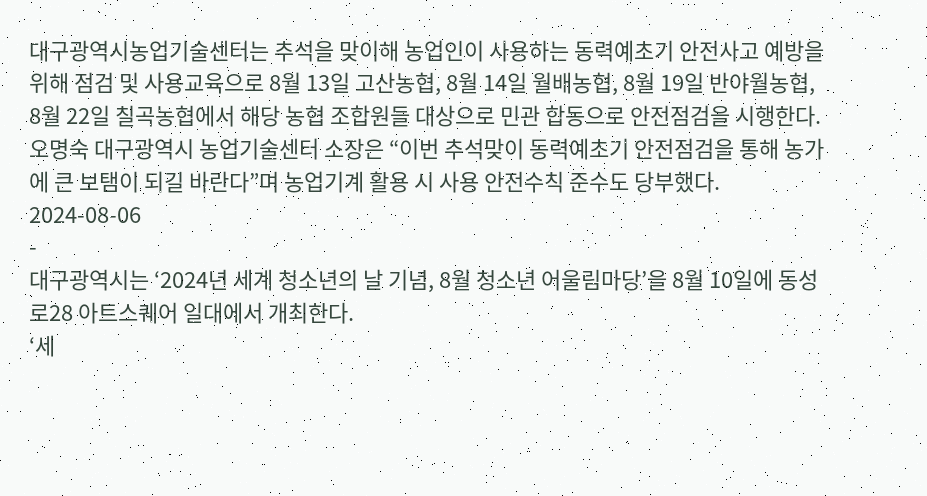대구광역시농업기술센터는 추석을 맞이해 농업인이 사용하는 동력예초기 안전사고 예방을 위해 점검 및 사용교육으로 8월 13일 고산농협, 8월 14일 월배농협, 8월 19일 반야월농협, 8월 22일 칠곡농협에서 해당 농협 조합원들 대상으로 민관 합동으로 안전점검을 시행한다.
오명숙 대구광역시 농업기술센터 소장은 “이번 추석맞이 동력예초기 안전점검을 통해 농가에 큰 보탬이 되길 바란다”며 농업기계 활용 시 사용 안전수칙 준수도 당부했다.
2024-08-06
-
대구광역시는 ‘2024년 세계 청소년의 날 기념, 8월 청소년 어울림마당’을 8월 10일에 동성로28 아트스퀘어 일대에서 개최한다.
‘세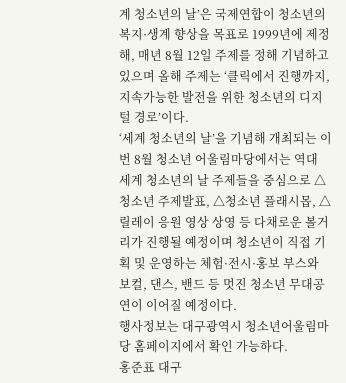계 청소년의 날’은 국제연합이 청소년의 복지·생계 향상을 목표로 1999년에 제정해, 매년 8월 12일 주제를 정해 기념하고 있으며 올해 주제는 ‘클릭에서 진행까지, 지속가능한 발전을 위한 청소년의 디지털 경로’이다.
‘세계 청소년의 날’을 기념해 개최되는 이번 8월 청소년 어울림마당에서는 역대 세계 청소년의 날 주제들을 중심으로 △청소년 주제발표, △청소년 플래시몹, △릴레이 응원 영상 상영 등 다채로운 볼거리가 진행될 예정이며 청소년이 직접 기획 및 운영하는 체험·전시·홍보 부스와 보컬, 댄스, 밴드 등 멋진 청소년 무대공연이 이어질 예정이다.
행사정보는 대구광역시 청소년어울림마당 홈페이지에서 확인 가능하다.
홍준표 대구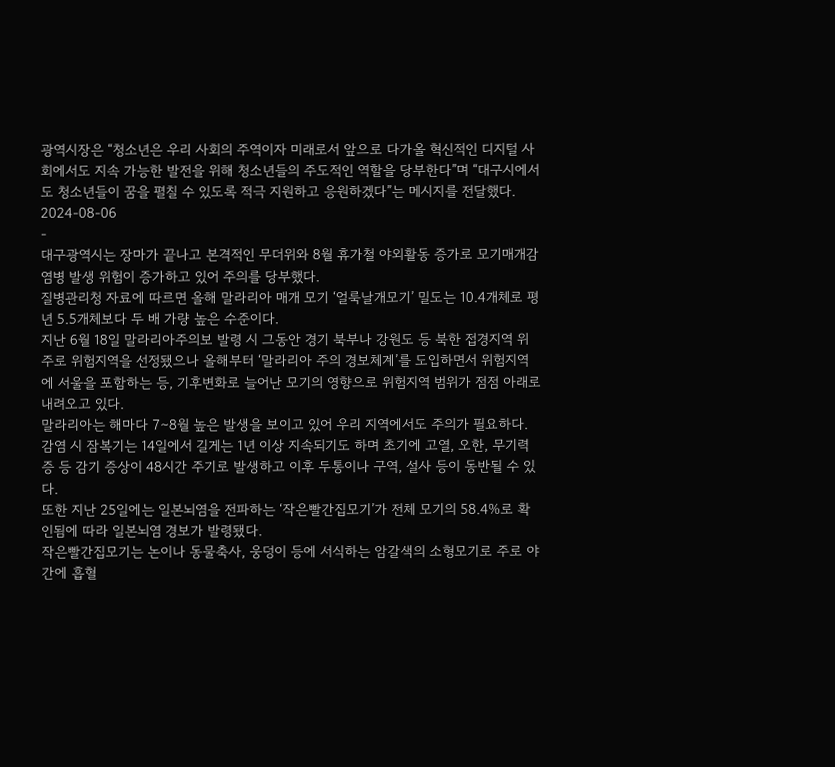광역시장은 “청소년은 우리 사회의 주역이자 미래로서 앞으로 다가올 혁신적인 디지털 사회에서도 지속 가능한 발전을 위해 청소년들의 주도적인 역할을 당부한다”며 “대구시에서도 청소년들이 꿈을 펼칠 수 있도록 적극 지원하고 응원하겠다”는 메시지를 전달했다.
2024-08-06
-
대구광역시는 장마가 끝나고 본격적인 무더위와 8월 휴가철 야외활동 증가로 모기매개감염병 발생 위험이 증가하고 있어 주의를 당부했다.
질병관리청 자료에 따르면 올해 말라리아 매개 모기 ‘얼룩날개모기’ 밀도는 10.4개체로 평년 5.5개체보다 두 배 가량 높은 수준이다.
지난 6월 18일 말라리아주의보 발령 시 그동안 경기 북부나 강원도 등 북한 접경지역 위주로 위험지역을 선정됐으나 올해부터 ‘말라리아 주의 경보체계’를 도입하면서 위험지역에 서울을 포함하는 등, 기후변화로 늘어난 모기의 영향으로 위험지역 범위가 점점 아래로 내려오고 있다.
말라리아는 해마다 7∼8월 높은 발생을 보이고 있어 우리 지역에서도 주의가 필요하다.
감염 시 잠복기는 14일에서 길게는 1년 이상 지속되기도 하며 초기에 고열, 오한, 무기력증 등 감기 증상이 48시간 주기로 발생하고 이후 두통이나 구역, 설사 등이 동반될 수 있다.
또한 지난 25일에는 일본뇌염을 전파하는 ‘작은빨간집모기’가 전체 모기의 58.4%로 확인됨에 따라 일본뇌염 경보가 발령됐다.
작은빨간집모기는 논이나 동물축사, 웅덩이 등에 서식하는 암갈색의 소형모기로 주로 야간에 흡혈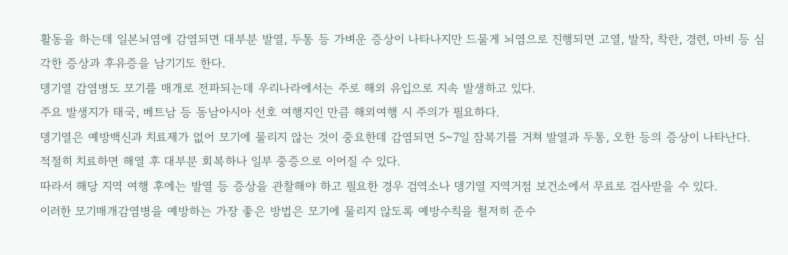활동을 하는데 일본뇌염에 감염되면 대부분 발열, 두통 등 가벼운 증상이 나타나지만 드물게 뇌염으로 진행되면 고열, 발작, 착란, 경련, 마비 등 심각한 증상과 후유증을 남기기도 한다.
뎅기열 감염병도 모기를 매개로 전파되는데 우리나라에서는 주로 해외 유입으로 지속 발생하고 있다.
주요 발생지가 태국, 베트남 등 동남아시아 선호 여행지인 만큼 해외여행 시 주의가 필요하다.
뎅기열은 예방백신과 치료제가 없어 모기에 물리지 않는 것이 중요한데 감염되면 5~7일 잠복기를 거쳐 발열과 두통, 오한 등의 증상이 나타난다.
적절히 치료하면 해열 후 대부분 회복하나 일부 중증으로 이어질 수 있다.
따라서 해당 지역 여행 후에는 발열 등 증상을 관찰해야 하고 필요한 경우 검역소나 뎅기열 지역거점 보건소에서 무료로 검사받을 수 있다.
이러한 모기매개감염병을 예방하는 가장 좋은 방법은 모기에 물리지 않도록 예방수칙을 철저히 준수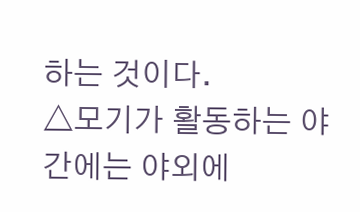하는 것이다.
△모기가 활동하는 야간에는 야외에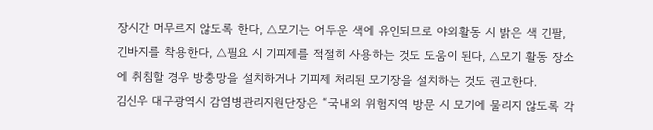장시간 머무르지 않도록 한다, △모기는 어두운 색에 유인되므로 야외활동 시 밝은 색 긴팔, 긴바지를 착용한다, △필요 시 기피제를 적절히 사용하는 것도 도움이 된다, △모기 활동 장소에 취침할 경우 방충망을 설치하거나 기피제 처리된 모기장을 설치하는 것도 권고한다.
김신우 대구광역시 감염병관리지원단장은 “국내외 위험지역 방문 시 모기에 물리지 않도록 각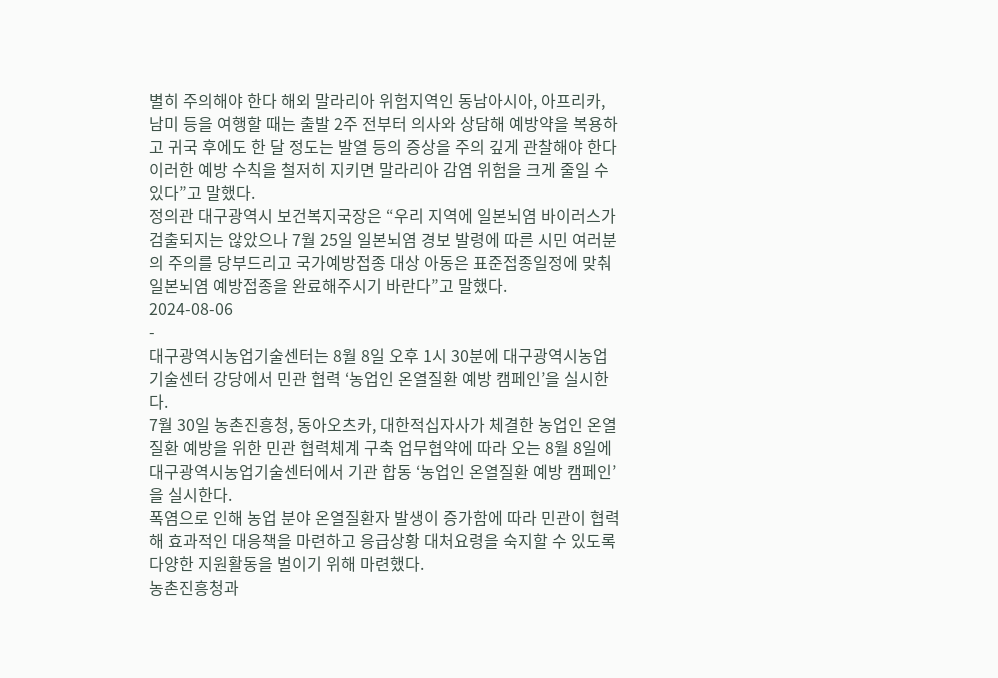별히 주의해야 한다 해외 말라리아 위험지역인 동남아시아, 아프리카, 남미 등을 여행할 때는 출발 2주 전부터 의사와 상담해 예방약을 복용하고 귀국 후에도 한 달 정도는 발열 등의 증상을 주의 깊게 관찰해야 한다 이러한 예방 수칙을 철저히 지키면 말라리아 감염 위험을 크게 줄일 수 있다”고 말했다.
정의관 대구광역시 보건복지국장은 “우리 지역에 일본뇌염 바이러스가 검출되지는 않았으나 7월 25일 일본뇌염 경보 발령에 따른 시민 여러분의 주의를 당부드리고 국가예방접종 대상 아동은 표준접종일정에 맞춰 일본뇌염 예방접종을 완료해주시기 바란다”고 말했다.
2024-08-06
-
대구광역시농업기술센터는 8월 8일 오후 1시 30분에 대구광역시농업기술센터 강당에서 민관 협력 ‘농업인 온열질환 예방 캠페인’을 실시한다.
7월 30일 농촌진흥청, 동아오츠카, 대한적십자사가 체결한 농업인 온열질환 예방을 위한 민관 협력체계 구축 업무협약에 따라 오는 8월 8일에 대구광역시농업기술센터에서 기관 합동 ‘농업인 온열질환 예방 캠페인’을 실시한다.
폭염으로 인해 농업 분야 온열질환자 발생이 증가함에 따라 민관이 협력해 효과적인 대응책을 마련하고 응급상황 대처요령을 숙지할 수 있도록 다양한 지원활동을 벌이기 위해 마련했다.
농촌진흥청과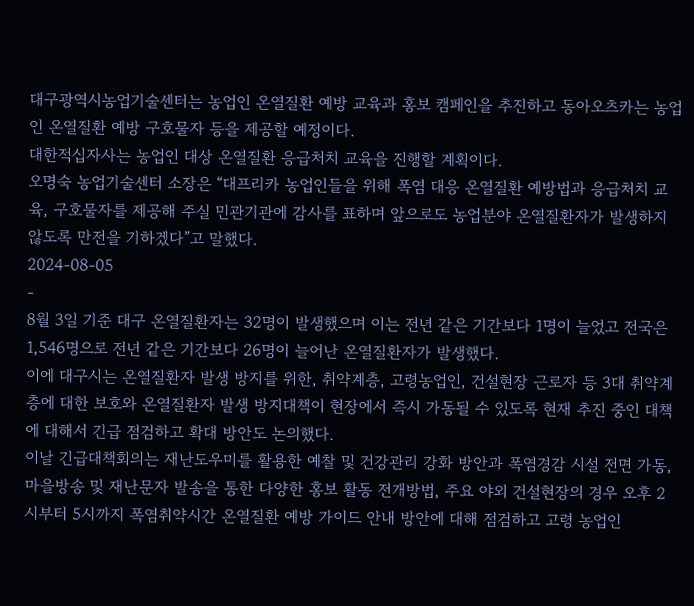대구광역시농업기술센터는 농업인 온열질환 예방 교육과 홍보 캠페인을 추진하고 동아오츠카는 농업인 온열질환 예방 구호물자 등을 제공할 예정이다.
대한적십자사는 농업인 대상 온열질환 응급처치 교육을 진행할 계획이다.
오명숙 농업기술센터 소장은 “대프리카 농업인들을 위해 폭염 대응 온열질환 예방법과 응급처치 교육, 구호물자를 제공해 주실 민관기관에 감사를 표하며 앞으로도 농업분야 온열질환자가 발생하지 않도록 만전을 기하겠다”고 말했다.
2024-08-05
-
8월 3일 기준 대구 온열질환자는 32명이 발생했으며 이는 전년 같은 기간보다 1명이 늘었고 전국은 1,546명으로 전년 같은 기간보다 26명이 늘어난 온열질환자가 발생했다.
이에 대구시는 온열질환자 발생 방지를 위한, 취약계층, 고령농업인, 건설현장 근로자 등 3대 취약계층에 대한 보호와 온열질환자 발생 방지대책이 현장에서 즉시 가동될 수 있도록 현재 추진 중인 대책에 대해서 긴급 점검하고 확대 방안도 논의했다.
이날 긴급대책회의는 재난도우미를 활용한 예찰 및 건강관리 강화 방안과 폭염경감 시설 전면 가동, 마을방송 및 재난문자 발송을 통한 다양한 홍보 활동 전개방법, 주요 야외 건설현장의 경우 오후 2시부터 5시까지 폭염취약시간 온열질환 예방 가이드 안내 방안에 대해 점검하고 고령 농업인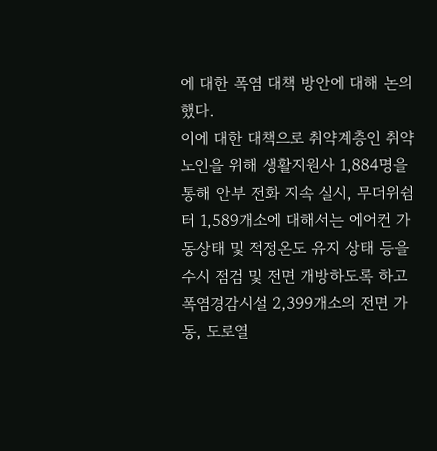에 대한 폭염 대책 방안에 대해 논의했다.
이에 대한 대책으로 취약계층인 취약노인을 위해 생활지원사 1,884명을 통해 안부 전화 지속 실시, 무더위쉼터 1,589개소에 대해서는 에어컨 가동상태 및 적정온도 유지 상태 등을 수시 점검 및 전면 개방하도록 하고 폭염경감시설 2,399개소의 전면 가동, 도로열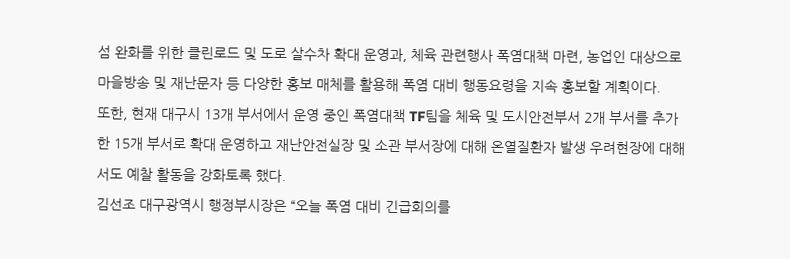섬 완화를 위한 클린로드 및 도로 살수차 확대 운영과, 체육 관련행사 폭염대책 마련, 농업인 대상으로 마을방송 및 재난문자 등 다양한 홍보 매체를 활용해 폭염 대비 행동요령을 지속 홍보할 계획이다.
또한, 현재 대구시 13개 부서에서 운영 중인 폭염대책 TF팀을 체육 및 도시안전부서 2개 부서를 추가한 15개 부서로 확대 운영하고 재난안전실장 및 소관 부서장에 대해 온열질환자 발생 우려현장에 대해서도 예찰 활동을 강화토록 했다.
김선조 대구광역시 행정부시장은 “오늘 폭염 대비 긴급회의를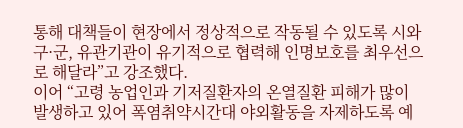통해 대책들이 현장에서 정상적으로 작동될 수 있도록 시와 구·군, 유관기관이 유기적으로 협력해 인명보호를 최우선으로 해달라”고 강조했다.
이어 “고령 농업인과 기저질환자의 온열질환 피해가 많이 발생하고 있어 폭염취약시간대 야외활동을 자제하도록 예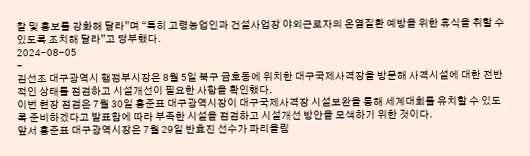찰 및 홍보를 강화해 달라”며 “특히 고령농업인과 건설사업장 야외근로자의 온열질환 예방을 위한 휴식을 취할 수 있도록 조치해 달라”고 당부했다.
2024-08-05
-
김선조 대구광역시 행정부시장은 8월 5일 북구 금호동에 위치한 대구국제사격장을 방문해 사격시설에 대한 전반적인 상태를 점검하고 시설개선이 필요한 사항을 확인했다.
이번 현장 점검은 7월 30일 홍준표 대구광역시장이 대구국제사격장 시설보완을 통해 세계대회를 유치할 수 있도록 준비하겠다고 발표함에 따라 부족한 시설을 점검하고 시설개선 방안을 모색하기 위한 것이다.
앞서 홍준표 대구광역시장은 7월 29일 반효진 선수가 파리올림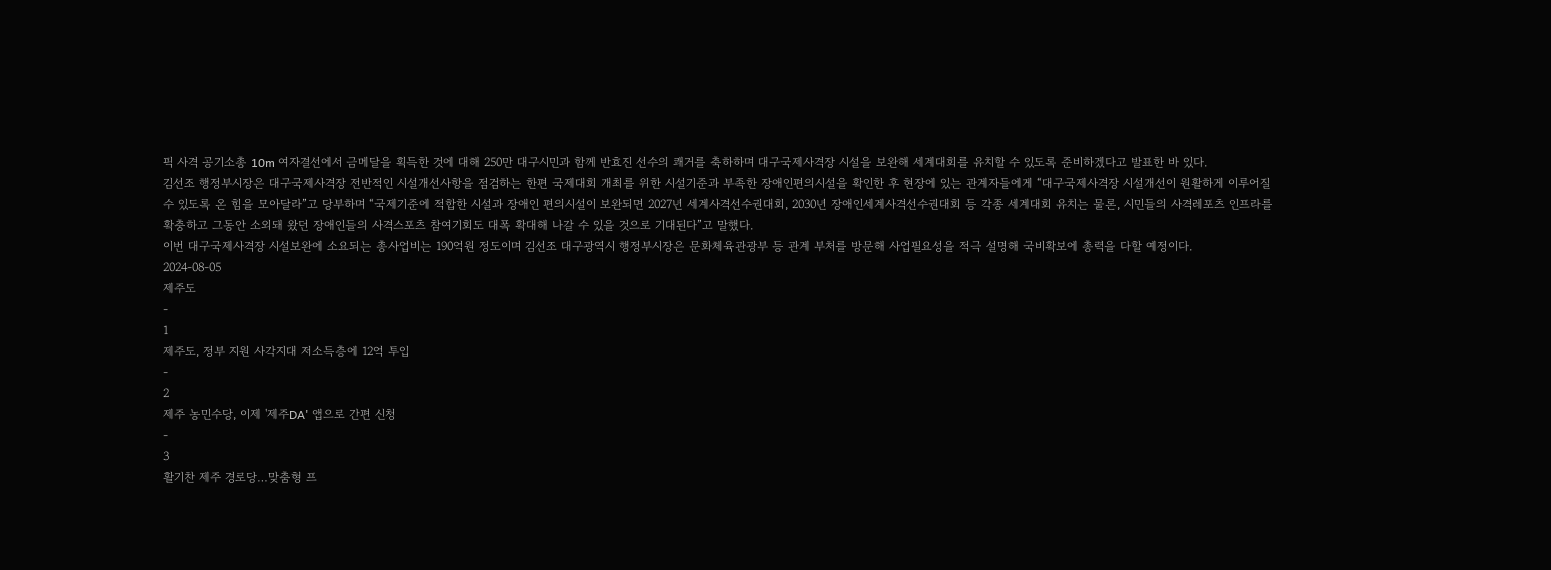픽 사격 공기소총 10m 여자결선에서 금메달을 획득한 것에 대해 250만 대구시민과 함께 반효진 선수의 쾌거를 축하하며 대구국제사격장 시설을 보완해 세계대회를 유치할 수 있도록 준비하겠다고 발표한 바 있다.
김선조 행정부시장은 대구국제사격장 전반적인 시설개선사항을 점검하는 한편 국제대회 개최를 위한 시설기준과 부족한 장애인편의시설을 확인한 후 현장에 있는 관계자들에게 “대구국제사격장 시설개선이 원활하게 이루어질 수 있도록 온 힘을 모아달라”고 당부하며 “국제기준에 적합한 시설과 장애인 편의시설이 보완되면 2027년 세계사격선수권대회, 2030년 장애인세계사격선수권대회 등 각종 세계대회 유치는 물론, 시민들의 사격레포츠 인프라를 확충하고 그동안 소외돼 왔던 장애인들의 사격스포츠 참여기회도 대폭 확대해 나갈 수 있을 것으로 기대된다”고 말했다.
이번 대구국제사격장 시설보완에 소요되는 총사업비는 190억원 정도이며 김선조 대구광역시 행정부시장은 문화체육관광부 등 관계 부처를 방문해 사업필요성을 적극 설명해 국비확보에 총력을 다할 예정이다.
2024-08-05
제주도
-
1
제주도, 정부 지원 사각지대 저소득층에 12억 투입
-
2
제주 농민수당, 이제 '제주DA' 앱으로 간편 신청
-
3
활기찬 제주 경로당…맞춤형 프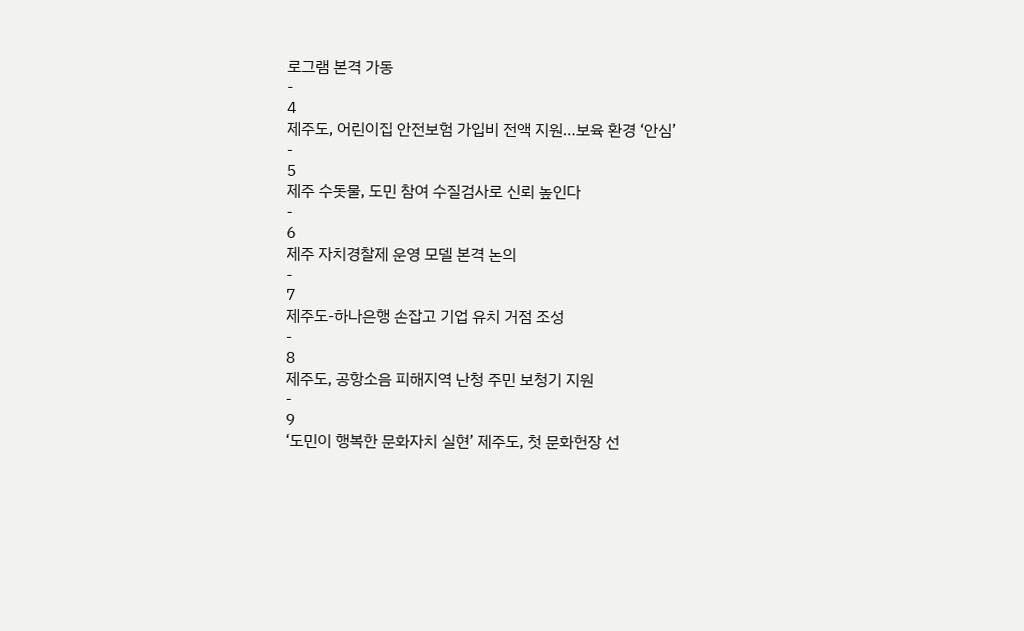로그램 본격 가동
-
4
제주도, 어린이집 안전보험 가입비 전액 지원…보육 환경 ‘안심’
-
5
제주 수돗물, 도민 참여 수질검사로 신뢰 높인다
-
6
제주 자치경찰제 운영 모델 본격 논의
-
7
제주도-하나은행 손잡고 기업 유치 거점 조성
-
8
제주도, 공항소음 피해지역 난청 주민 보청기 지원
-
9
‘도민이 행복한 문화자치 실현’ 제주도, 첫 문화헌장 선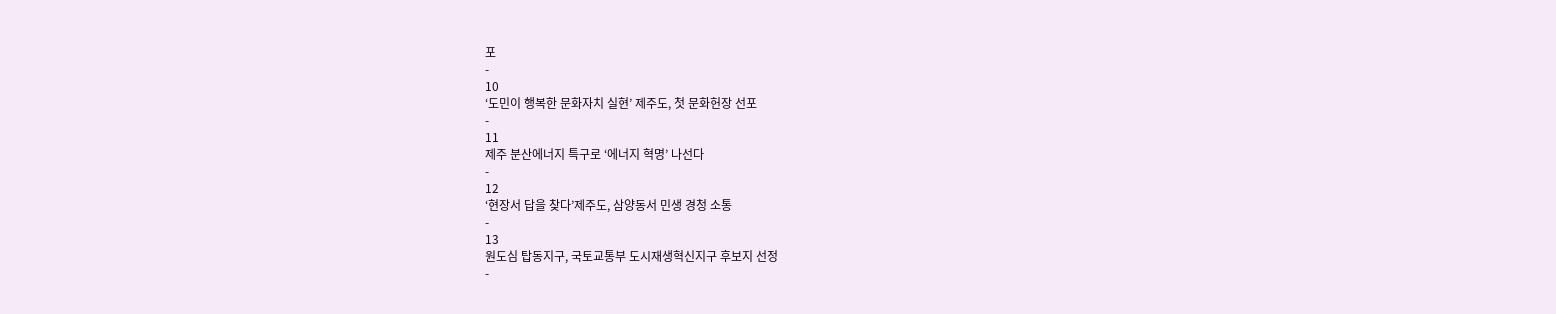포
-
10
‘도민이 행복한 문화자치 실현’ 제주도, 첫 문화헌장 선포
-
11
제주 분산에너지 특구로 ‘에너지 혁명’ 나선다
-
12
‘현장서 답을 찾다’제주도, 삼양동서 민생 경청 소통
-
13
원도심 탑동지구, 국토교통부 도시재생혁신지구 후보지 선정
-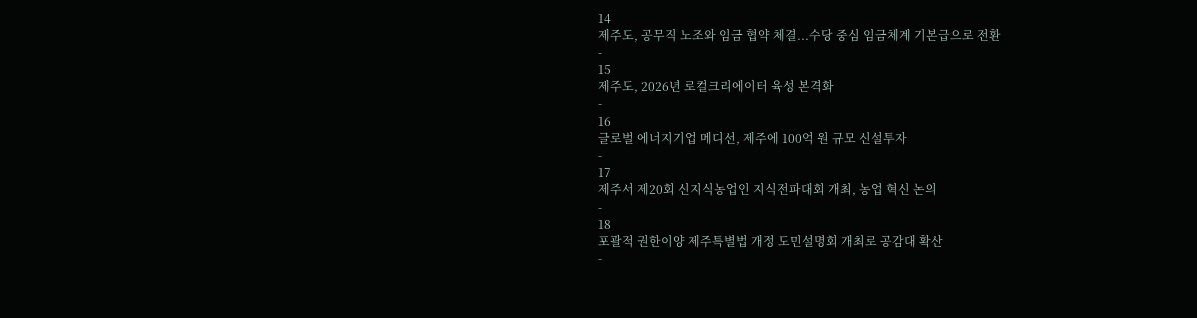14
제주도, 공무직 노조와 임금 협약 체결...수당 중심 임금체계 기본급으로 전환
-
15
제주도, 2026년 로컬크리에이터 육성 본격화
-
16
글로벌 에너지기업 메디선, 제주에 100억 원 규모 신설투자
-
17
제주서 제20회 신지식농업인 지식전파대회 개최, 농업 혁신 논의
-
18
포괄적 권한이양 제주특별법 개정 도민설명회 개최로 공감대 확산
-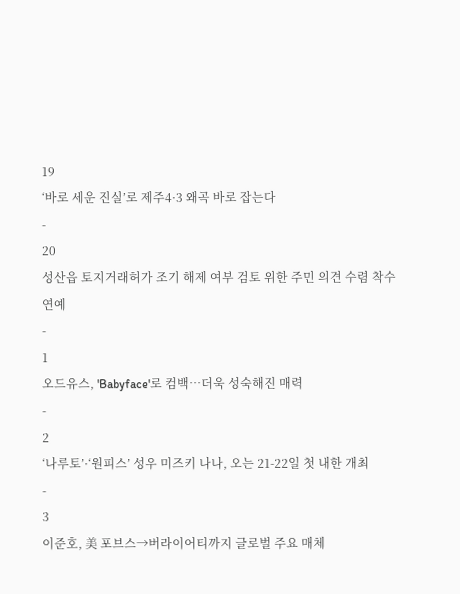19
‘바로 세운 진실’로 제주4·3 왜곡 바로 잡는다
-
20
성산읍 토지거래허가 조기 해제 여부 검토 위한 주민 의견 수렴 착수
연예
-
1
오드유스, 'Babyface'로 컴백…더욱 성숙해진 매력
-
2
‘나루토’·‘원피스’ 성우 미즈키 나나, 오는 21-22일 첫 내한 개최
-
3
이준호, 美 포브스→버라이어티까지 글로벌 주요 매체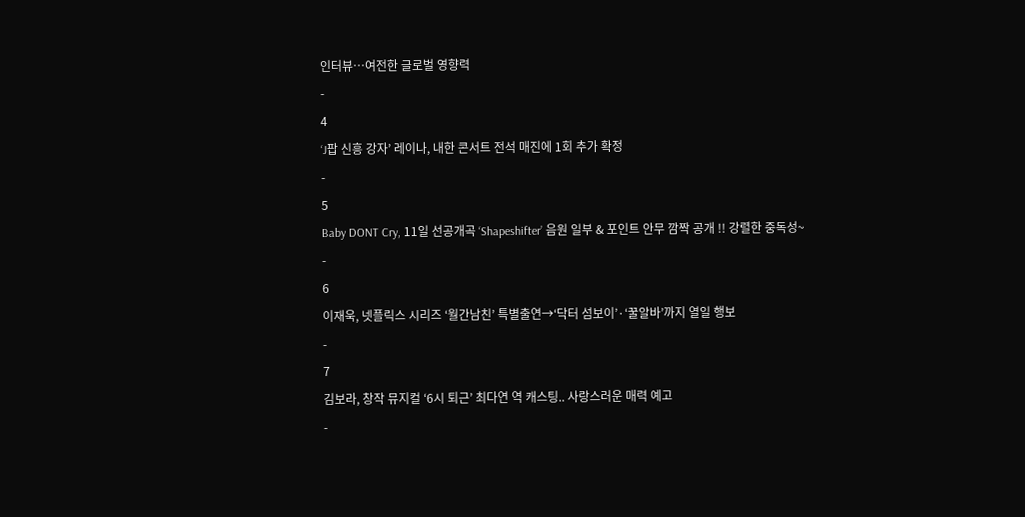인터뷰…여전한 글로벌 영향력
-
4
‘J팝 신흥 강자’ 레이나, 내한 콘서트 전석 매진에 1회 추가 확정
-
5
Baby DONT Cry, 11일 선공개곡 ‘Shapeshifter’ 음원 일부 & 포인트 안무 깜짝 공개 !! 강렬한 중독성~
-
6
이재욱, 넷플릭스 시리즈 ‘월간남친’ 특별출연→‘닥터 섬보이’·‘꿀알바’까지 열일 행보
-
7
김보라, 창작 뮤지컬 ‘6시 퇴근’ 최다연 역 캐스팅.. 사랑스러운 매력 예고
-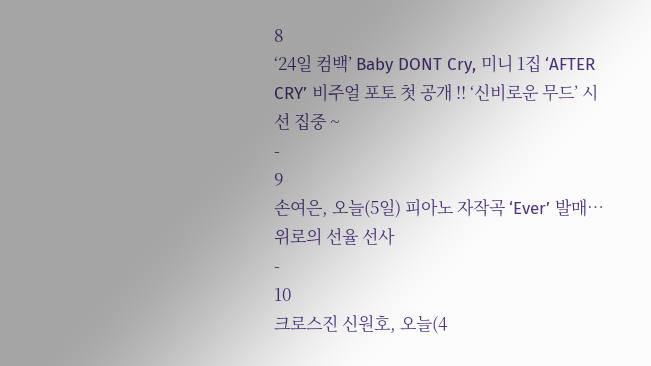8
‘24일 컴백’ Baby DONT Cry, 미니 1집 ‘AFTER CRY’ 비주얼 포토 첫 공개 !! ‘신비로운 무드’ 시선 집중 ~
-
9
손여은, 오늘(5일) 피아노 자작곡 ‘Ever’ 발매…위로의 선율 선사
-
10
크로스진 신원호, 오늘(4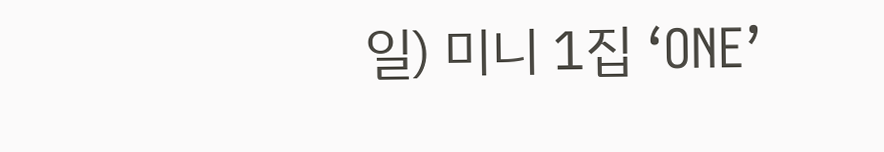일) 미니 1집 ‘ONE’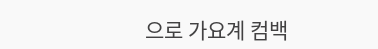으로 가요계 컴백